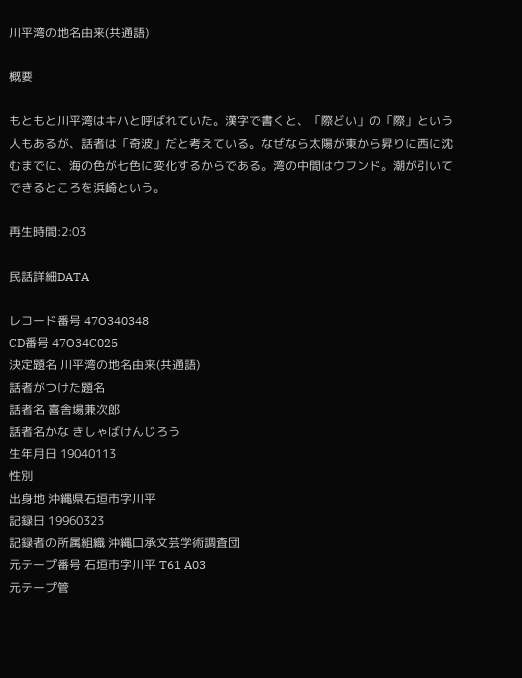川平湾の地名由来(共通語)

概要

もともと川平湾はキハと呼ばれていた。漢字で書くと、「際どい」の「際」という人もあるが、話者は「奇波」だと考えている。なぜなら太陽が東から昇りに西に沈むまでに、海の色が七色に変化するからである。湾の中間はウフンド。潮が引いてできるところを浜崎という。

再生時間:2:03

民話詳細DATA

レコード番号 47O340348
CD番号 47O34C025
決定題名 川平湾の地名由来(共通語)
話者がつけた題名
話者名 喜舎場兼次郎
話者名かな きしゃばけんじろう
生年月日 19040113
性別
出身地 沖縄県石垣市字川平
記録日 19960323
記録者の所属組織 沖縄口承文芸学術調査団
元テープ番号 石垣市字川平 T61 A03
元テープ管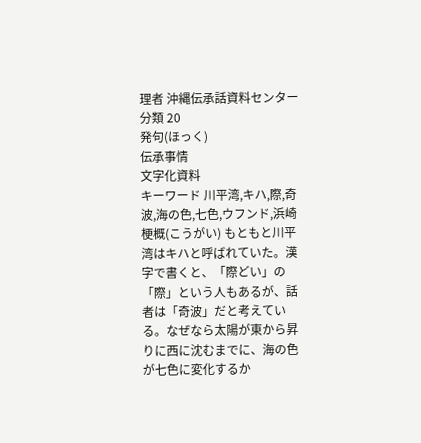理者 沖縄伝承話資料センター
分類 20
発句(ほっく)
伝承事情
文字化資料
キーワード 川平湾,キハ,際,奇波,海の色,七色,ウフンド,浜崎
梗概(こうがい) もともと川平湾はキハと呼ばれていた。漢字で書くと、「際どい」の「際」という人もあるが、話者は「奇波」だと考えている。なぜなら太陽が東から昇りに西に沈むまでに、海の色が七色に変化するか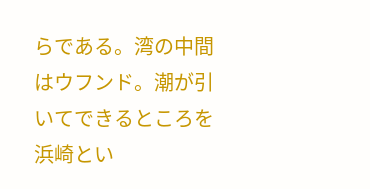らである。湾の中間はウフンド。潮が引いてできるところを浜崎とい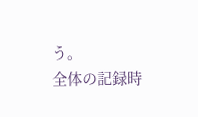う。
全体の記録時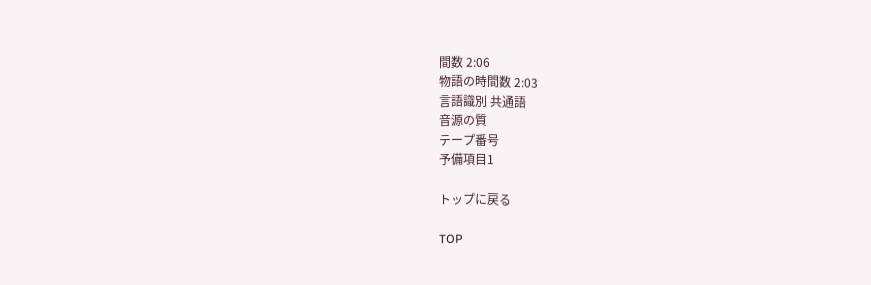間数 2:06
物語の時間数 2:03
言語識別 共通語
音源の質
テープ番号
予備項目1

トップに戻る

TOP